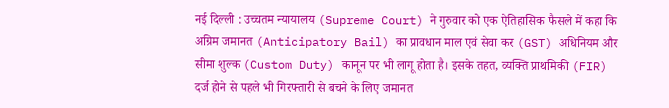नई दिल्ली : उच्चतम न्यायालय (Supreme Court) ने गुरुवार को एक ऐतिहासिक फैसले में कहा कि अग्रिम जमानत (Anticipatory Bail) का प्रावधान माल एवं सेवा कर (GST) अधिनियम और सीमा शुल्क (Custom Duty) कानून पर भी लागू होता है। इसके तहत, व्यक्ति प्राथमिकी (FIR) दर्ज होने से पहले भी गिरफ्तारी से बचने के लिए जमानत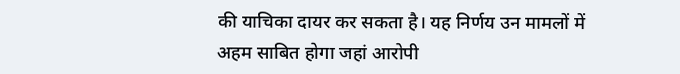की याचिका दायर कर सकता है। यह निर्णय उन मामलों में अहम साबित होगा जहां आरोपी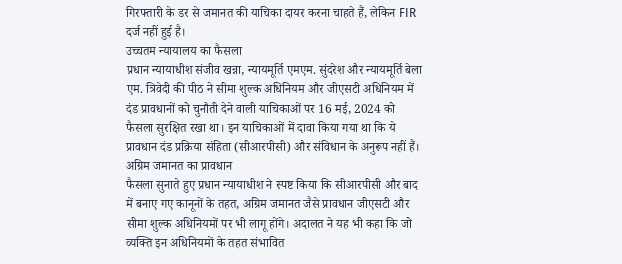गिरफ्तारी के डर से जमानत की याचिका दायर करना चाहते हैं, लेकिन FIR दर्ज नहीं हुई है।
उच्चतम न्यायालय का फैसला
प्रधान न्यायाधीश संजीव खन्ना, न्यायमूर्ति एमएम. सुंदरेश और न्यायमूर्ति बेला एम. त्रिवेदी की पीठ ने सीमा शुल्क अधिनियम और जीएसटी अधिनियम में दंड प्रावधानों को चुनौती देने वाली याचिकाओं पर 16 मई, 2024 को फैसला सुरक्षित रखा था। इन याचिकाओं में दावा किया गया था कि ये प्रावधान दंड प्रक्रिया संहिता (सीआरपीसी) और संविधान के अनुरूप नहीं हैं।
अग्रिम जमानत का प्रावधान
फैसला सुनाते हुए प्रधान न्यायाधीश ने स्पष्ट किया कि सीआरपीसी और बाद में बनाए गए कानूनों के तहत, अग्रिम जमानत जैसे प्रावधान जीएसटी और सीमा शुल्क अधिनियमों पर भी लागू होंगे। अदालत ने यह भी कहा कि जो व्यक्ति इन अधिनियमों के तहत संभावित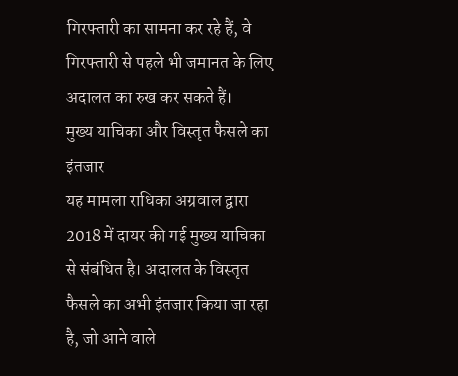गिरफ्तारी का सामना कर रहे हैं, वे गिरफ्तारी से पहले भी जमानत के लिए अदालत का रुख कर सकते हैं।
मुख्य याचिका और विस्तृत फैसले का इंतजार
यह मामला राधिका अग्रवाल द्वारा 2018 में दायर की गई मुख्य याचिका से संबंधित है। अदालत के विस्तृत फैसले का अभी इंतजार किया जा रहा है, जो आने वाले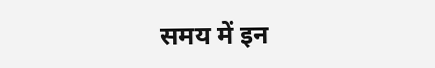समय में इन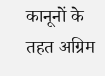कानूनों के तहत अग्रिम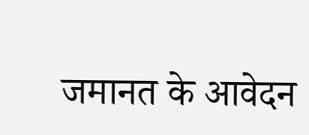जमानत के आवेदन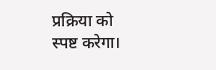प्रक्रिया को स्पष्ट करेगा।